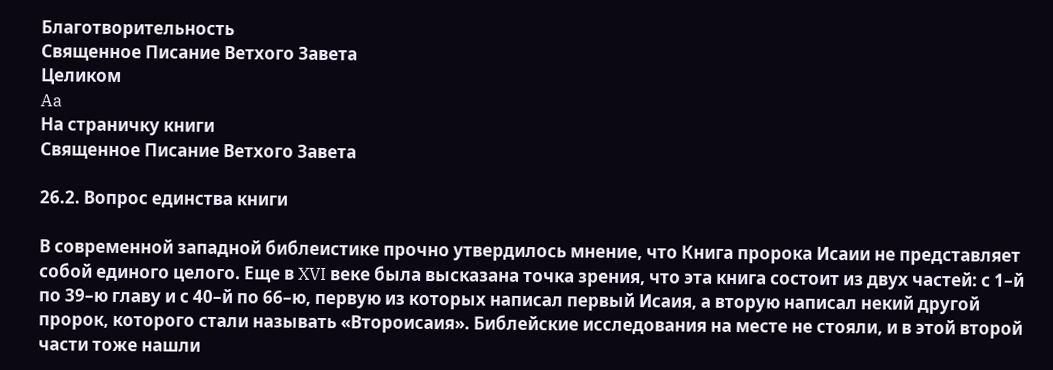Благотворительность
Священное Писание Ветхого Завета
Целиком
Aa
На страничку книги
Священное Писание Ветхого Завета

26.2. Вопрос единства книги

В современной западной библеистике прочно утвердилось мнение, что Книга пророка Исаии не представляет собой единого целого. Еще в XVI веке была высказана точка зрения, что эта книга состоит из двух частей: с 1–й по 39–ю главу и с 40–й по 66–ю, первую из которых написал первый Исаия, а вторую написал некий другой пророк, которого стали называть «Второисаия». Библейские исследования на месте не стояли, и в этой второй части тоже нашли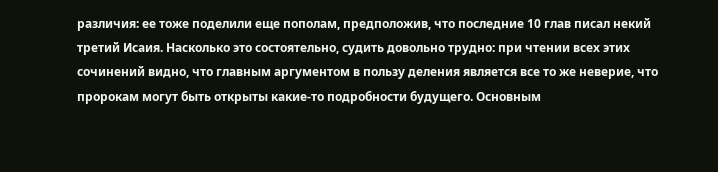различия: ее тоже поделили еще пополам, предположив, что последние 10 глав писал некий третий Исаия. Насколько это состоятельно, судить довольно трудно: при чтении всех этих сочинений видно, что главным аргументом в пользу деления является все то же неверие, что пророкам могут быть открыты какие‑то подробности будущего. Основным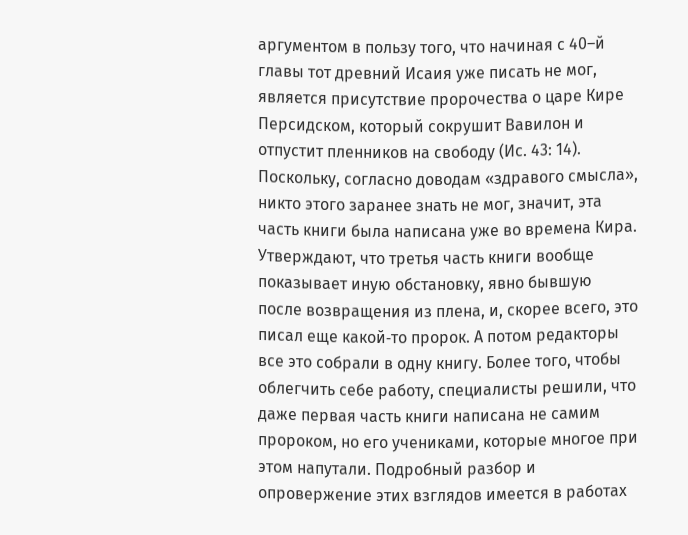аргументом в пользу того, что начиная с 40–й главы тот древний Исаия уже писать не мог, является присутствие пророчества о царе Кире Персидском, который сокрушит Вавилон и отпустит пленников на свободу (Ис. 43: 14). Поскольку, согласно доводам «здравого смысла», никто этого заранее знать не мог, значит, эта часть книги была написана уже во времена Кира. Утверждают, что третья часть книги вообще показывает иную обстановку, явно бывшую после возвращения из плена, и, скорее всего, это писал еще какой‑то пророк. А потом редакторы все это собрали в одну книгу. Более того, чтобы облегчить себе работу, специалисты решили, что даже первая часть книги написана не самим пророком, но его учениками, которые многое при этом напутали. Подробный разбор и опровержение этих взглядов имеется в работах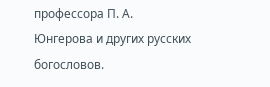профессора П. А. Юнгерова и других русских богословов.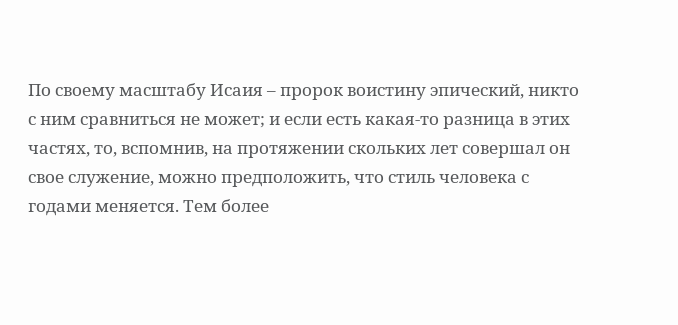По своему масштабу Исаия – пророк воистину эпический, никто с ним сравниться не может; и если есть какая‑то разница в этих частях, то, вспомнив, на протяжении скольких лет совершал он свое служение, можно предположить, что стиль человека с годами меняется. Тем более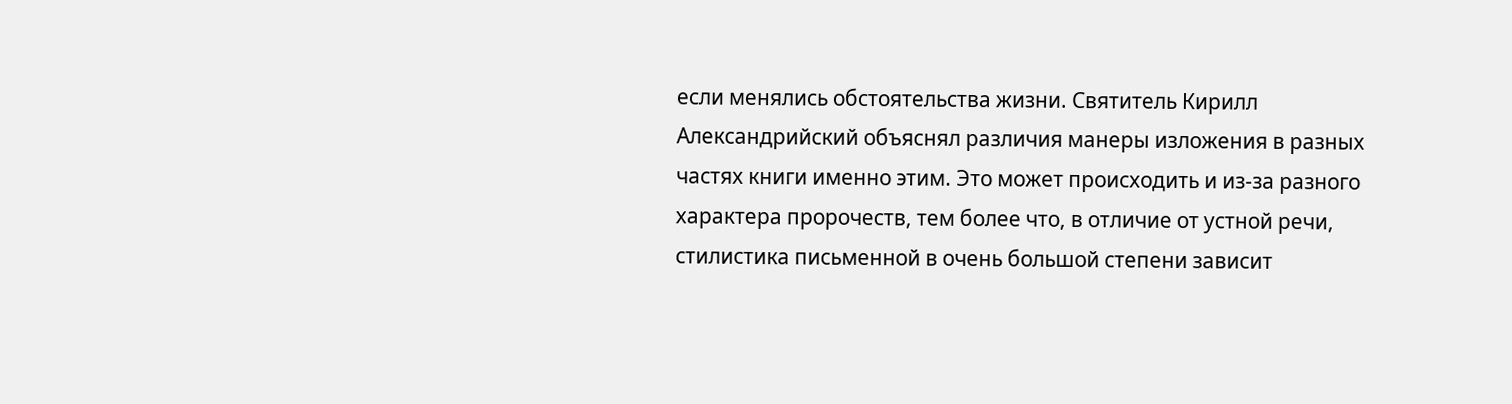если менялись обстоятельства жизни. Святитель Кирилл Александрийский объяснял различия манеры изложения в разных частях книги именно этим. Это может происходить и из‑за разного характера пророчеств, тем более что, в отличие от устной речи, стилистика письменной в очень большой степени зависит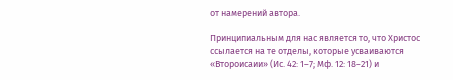от намерений автора.

Принципиальным для нас является то, что Христос ссылается на те отделы, которые усваиваются «Второисаии» (Ис. 42: 1–7; Мф. 12: 18–21) и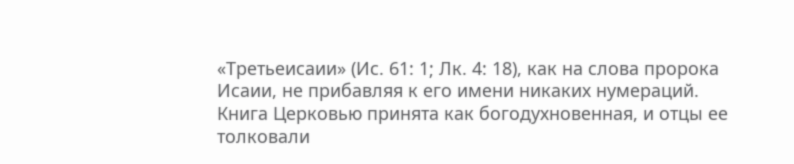«Третьеисаии» (Ис. 61: 1; Лк. 4: 18), как на слова пророка Исаии, не прибавляя к его имени никаких нумераций. Книга Церковью принята как богодухновенная, и отцы ее толковали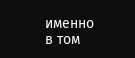именно в том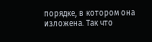порядке, в котором она изложена. Так что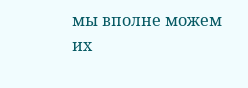мы вполне можем их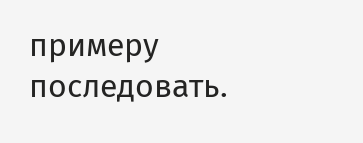примеру последовать.